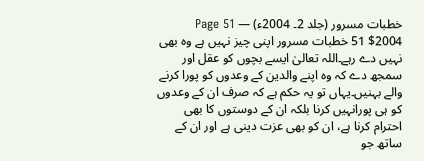خطبات مسرور (جلد 2۔ 2004ء) — Page 51
$2004 51 خطبات مسرور اپنی چیز نہیں ہے وہ بھی نہیں دے رہے۔اللہ تعالیٰ ایسے بچوں کو عقل اور سمجھ دے کہ وہ اپنے والدین کے وعدوں کو پورا کرنے والے بہنیں۔یہاں تو یہ حکم ہے کہ صرف ان کے وعدوں کو ہی پورانہیں کرنا بلکہ ان کے دوستوں کا بھی احترام کرنا ہے، ان کو بھی عزت دینی ہے اور ان کے ساتھ جو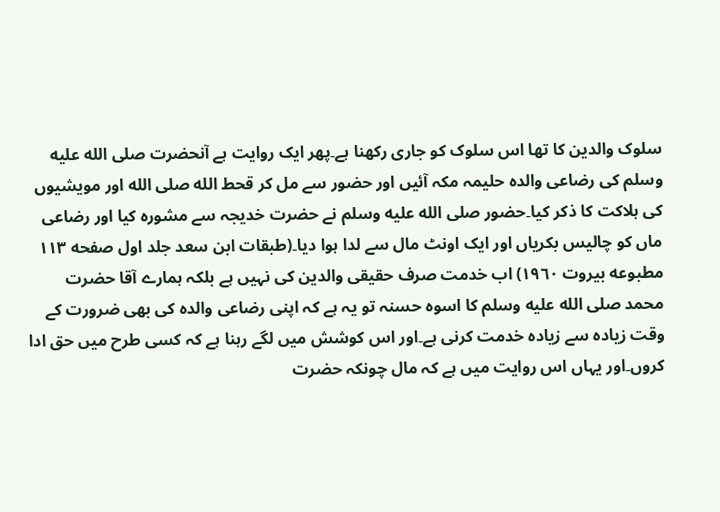سلوک والدین کا تھا اس سلوک کو جاری رکھنا ہے۔پھر ایک روایت ہے آنحضرت صلى الله عليه وسلم کی رضاعی والدہ حلیمہ مکہ آئیں اور حضور سے مل کر قحط الله صلى الله اور مویشیوں کی ہلاکت کا ذکر کیا۔حضور صلى الله عليه وسلم نے حضرت خدیجہ سے مشورہ کیا اور رضاعی ماں کو چالیس بکریاں اور ایک اونٹ مال سے لدا ہوا دیا۔(طبقات ابن سعد جلد اول صفحه ١١٣ مطبوعه بيروت ١٩٦٠) اب خدمت صرف حقیقی والدین کی نہیں ہے بلکہ ہمارے آقا حضرت محمد صلى الله عليه وسلم کا اسوہ حسنہ تو یہ ہے کہ اپنی رضاعی والدہ کی بھی ضرورت کے وقت زیادہ سے زیادہ خدمت کرنی ہے۔اور اس کوشش میں لگے رہنا ہے کہ کسی طرح میں حق ادا کروں۔اور یہاں اس روایت میں ہے کہ مال چونکہ حضرت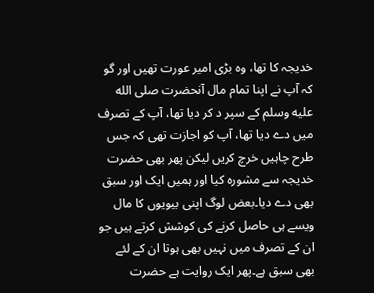خدیجہ کا تھا، وہ بڑی امیر عورت تھیں اور گو کہ آپ نے اپنا تمام مال آنحضرت صلى الله عليه وسلم کے سپر د کر دیا تھا، آپ کے تصرف میں دے دیا تھا، آپ کو اجازت تھی کہ جس طرح چاہیں خرچ کریں لیکن پھر بھی حضرت خدیجہ سے مشورہ کیا اور ہمیں ایک اور سبق بھی دے دیا۔بعض لوگ اپنی بیویوں کا مال ویسے ہی حاصل کرنے کی کوشش کرتے ہیں جو ان کے تصرف میں نہیں بھی ہوتا ان کے لئے بھی سبق ہے۔پھر ایک روایت ہے حضرت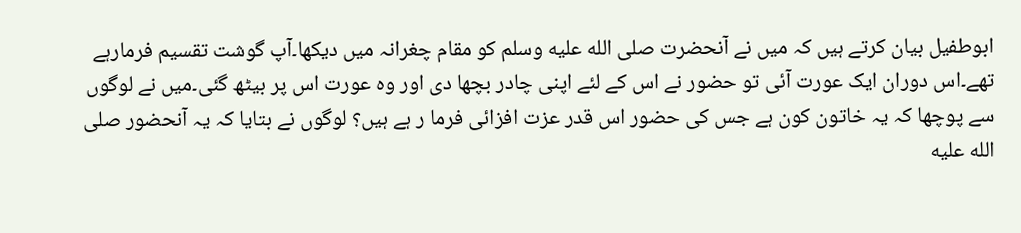ابوطفیل بیان کرتے ہیں کہ میں نے آنحضرت صلى الله عليه وسلم کو مقام چغرانہ میں دیکھا۔آپ گوشت تقسیم فرمارہے تھے۔اس دوران ایک عورت آئی تو حضور نے اس کے لئے اپنی چادر بچھا دی اور وہ عورت اس پر بیٹھ گئی۔میں نے لوگوں سے پوچھا کہ یہ خاتون کون ہے جس کی حضور اس قدر عزت افزائی فرما ر ہے ہیں؟ لوگوں نے بتایا کہ یہ آنحضور صلى الله عليه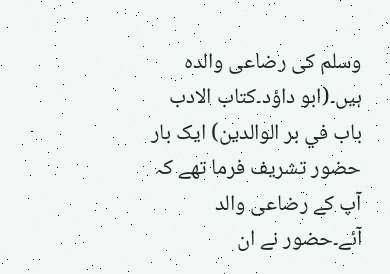وسلم کی رضاعی والدہ ہیں۔(ابو داؤد۔کتاب الادب باب في بر الوالدين) ایک بار حضور تشریف فرما تھے کہ آپ کے رضاعی والد آئے۔حضور نے ان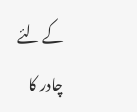کے لئے چادر کا